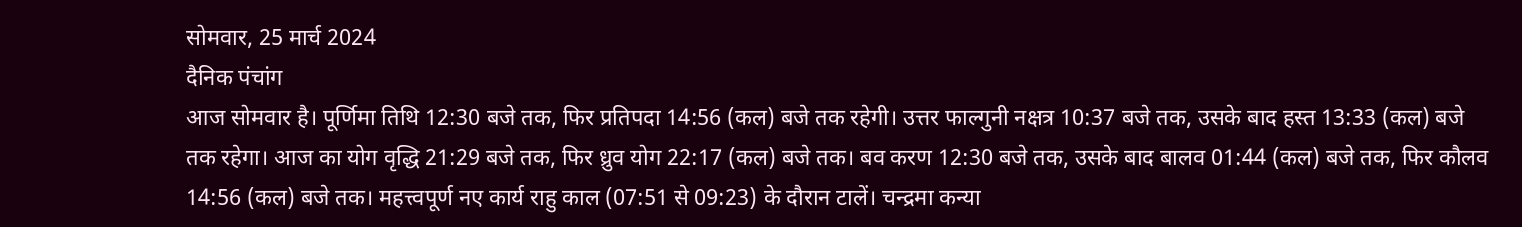सोमवार, 25 मार्च 2024
दैनिक पंचांग
आज सोमवार है। पूर्णिमा तिथि 12:30 बजे तक, फिर प्रतिपदा 14:56 (कल) बजे तक रहेगी। उत्तर फाल्गुनी नक्षत्र 10:37 बजे तक, उसके बाद हस्त 13:33 (कल) बजे तक रहेगा। आज का योग वृद्धि 21:29 बजे तक, फिर ध्रुव योग 22:17 (कल) बजे तक। बव करण 12:30 बजे तक, उसके बाद बालव 01:44 (कल) बजे तक, फिर कौलव 14:56 (कल) बजे तक। महत्त्वपूर्ण नए कार्य राहु काल (07:51 से 09:23) के दौरान टालें। चन्द्रमा कन्या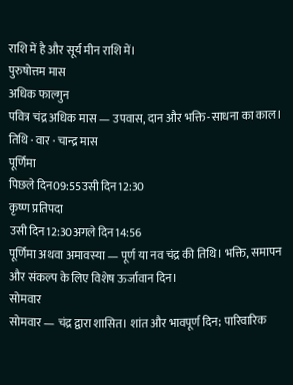राशि में है और सूर्य मीन राशि में।
पुरुषोत्तम मास
अधिक फाल्गुन
पवित्र चंद्र अधिक मास — उपवास, दान और भक्ति-साधना का काल।
तिथि · वार · चान्द्र मास
पूर्णिमा
पिछले दिन09:55उसी दिन12:30
कृष्ण प्रतिपदा
उसी दिन12:30अगले दिन14:56
पूर्णिमा अथवा अमावस्या — पूर्ण या नव चंद्र की तिथि। भक्ति, समापन और संकल्प के लिए विशेष ऊर्जावान दिन।
सोमवार
सोमवार — चंद्र द्वारा शासित। शांत और भावपूर्ण दिन; पारिवारिक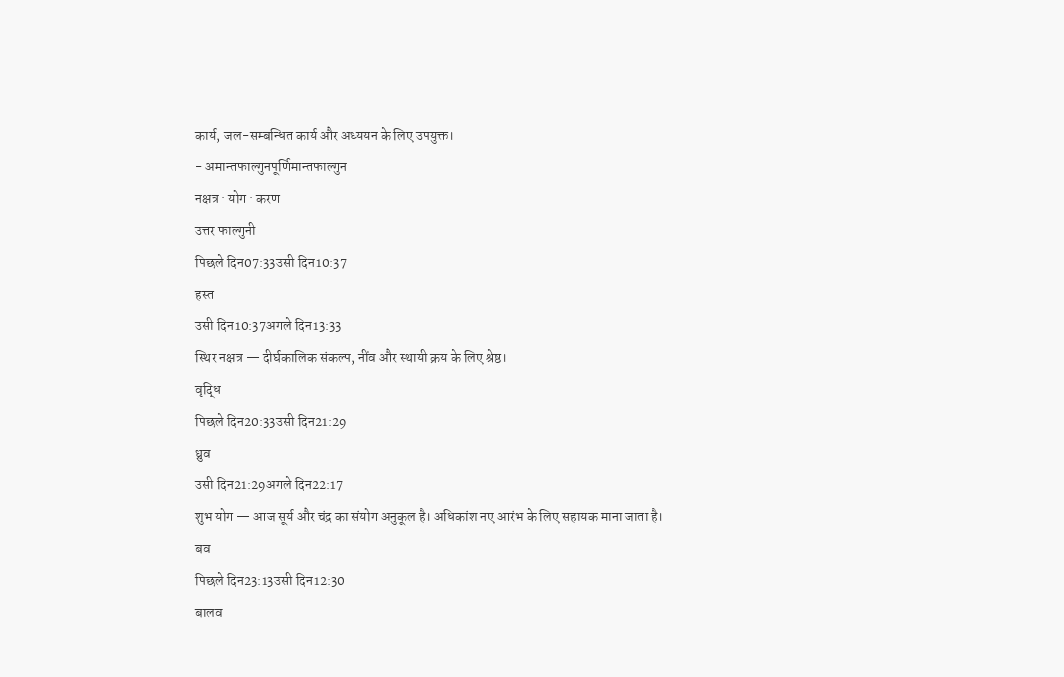कार्य, जल-सम्बन्धित कार्य और अध्ययन के लिए उपयुक्त।
- अमान्तफाल्गुनपूर्णिमान्तफाल्गुन
नक्षत्र · योग · करण
उत्तर फाल्गुनी
पिछले दिन07:33उसी दिन10:37
हस्त
उसी दिन10:37अगले दिन13:33
स्थिर नक्षत्र — दीर्घकालिक संकल्प, नींव और स्थायी क्रय के लिए श्रेष्ठ।
वृद्धि
पिछले दिन20:33उसी दिन21:29
ध्रुव
उसी दिन21:29अगले दिन22:17
शुभ योग — आज सूर्य और चंद्र का संयोग अनुकूल है। अधिकांश नए आरंभ के लिए सहायक माना जाता है।
बव
पिछले दिन23:13उसी दिन12:30
बालव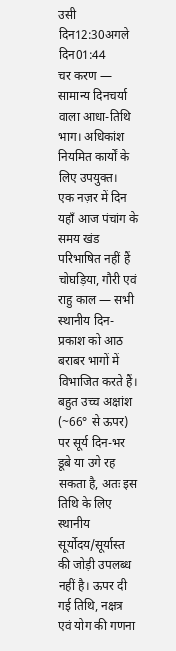उसी दिन12:30अगले दिन01:44
चर करण — सामान्य दिनचर्या वाला आधा-तिथि भाग। अधिकांश नियमित कार्यों के लिए उपयुक्त।
एक नज़र में दिन
यहाँ आज पंचांग के समय खंड परिभाषित नहीं हैं
चोघड़िया, गौरी एवं राहु काल — सभी स्थानीय दिन-प्रकाश को आठ बराबर भागों में विभाजित करते हैं। बहुत उच्च अक्षांश (~66° से ऊपर) पर सूर्य दिन-भर डूबे या उगे रह सकता है, अतः इस तिथि के लिए स्थानीय सूर्योदय/सूर्यास्त की जोड़ी उपलब्ध नहीं है। ऊपर दी गई तिथि, नक्षत्र एवं योग की गणना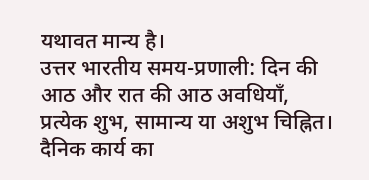यथावत मान्य है।
उत्तर भारतीय समय-प्रणाली: दिन की आठ और रात की आठ अवधियाँ, प्रत्येक शुभ, सामान्य या अशुभ चिह्नित। दैनिक कार्य का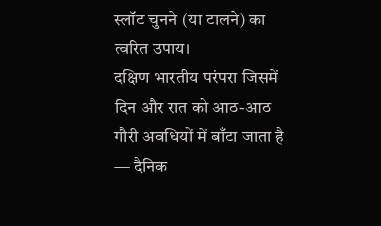स्लॉट चुनने (या टालने) का त्वरित उपाय।
दक्षिण भारतीय परंपरा जिसमें दिन और रात को आठ-आठ गौरी अवधियों में बाँटा जाता है — दैनिक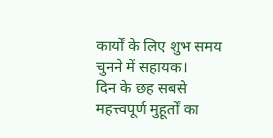कार्यों के लिए शुभ समय चुनने में सहायक।
दिन के छह सबसे महत्त्वपूर्ण मुहूर्तों का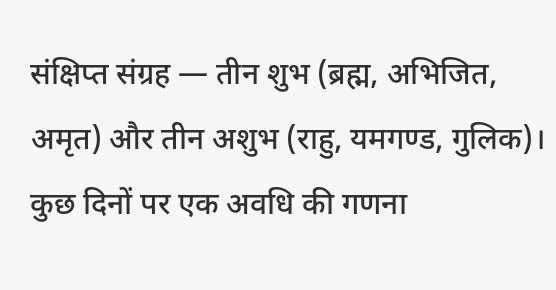संक्षिप्त संग्रह — तीन शुभ (ब्रह्म, अभिजित, अमृत) और तीन अशुभ (राहु, यमगण्ड, गुलिक)। कुछ दिनों पर एक अवधि की गणना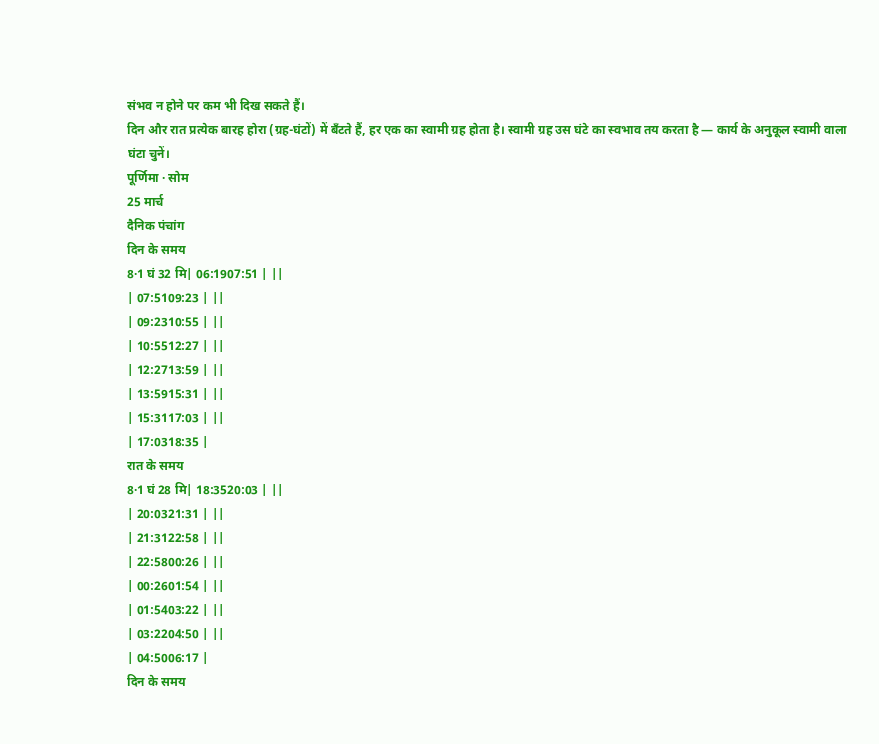संभव न होने पर कम भी दिख सकते हैं।
दिन और रात प्रत्येक बारह होरा (ग्रह-घंटों) में बँटते हैं, हर एक का स्वामी ग्रह होता है। स्वामी ग्रह उस घंटे का स्वभाव तय करता है — कार्य के अनुकूल स्वामी वाला घंटा चुनें।
पूर्णिमा · सोम
25 मार्च
दैनिक पंचांग
दिन के समय
8·1 घं 32 मि| 06:1907:51 | ||
| 07:5109:23 | ||
| 09:2310:55 | ||
| 10:5512:27 | ||
| 12:2713:59 | ||
| 13:5915:31 | ||
| 15:3117:03 | ||
| 17:0318:35 |
रात के समय
8·1 घं 28 मि| 18:3520:03 | ||
| 20:0321:31 | ||
| 21:3122:58 | ||
| 22:5800:26 | ||
| 00:2601:54 | ||
| 01:5403:22 | ||
| 03:2204:50 | ||
| 04:5006:17 |
दिन के समय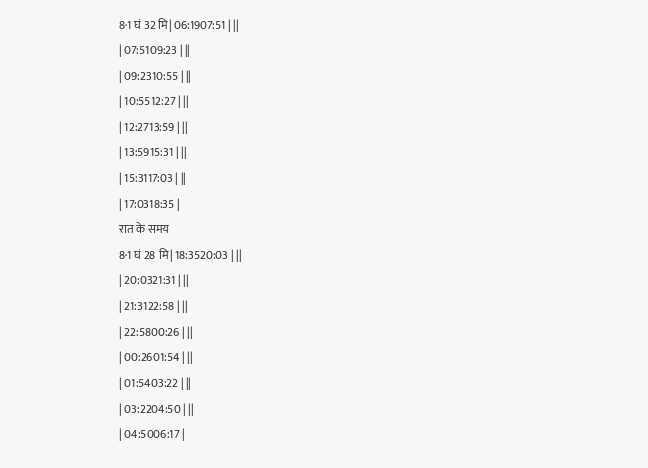8·1 घं 32 मि| 06:1907:51 | ||
| 07:5109:23 | ||
| 09:2310:55 | ||
| 10:5512:27 | ||
| 12:2713:59 | ||
| 13:5915:31 | ||
| 15:3117:03 | ||
| 17:0318:35 |
रात के समय
8·1 घं 28 मि| 18:3520:03 | ||
| 20:0321:31 | ||
| 21:3122:58 | ||
| 22:5800:26 | ||
| 00:2601:54 | ||
| 01:5403:22 | ||
| 03:2204:50 | ||
| 04:5006:17 |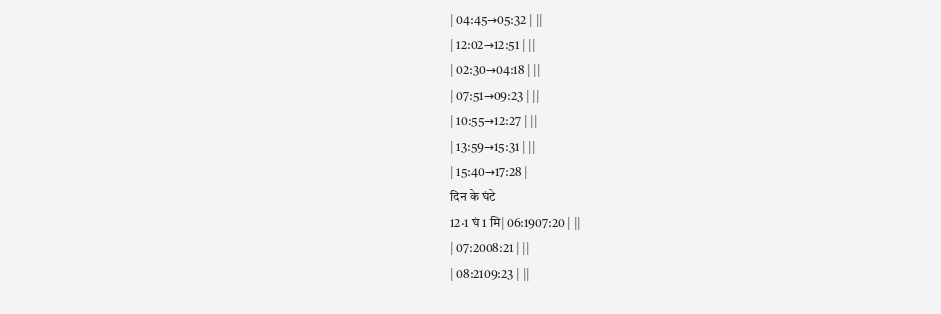| 04:45→05:32 | ||
| 12:02→12:51 | ||
| 02:30→04:18 | ||
| 07:51→09:23 | ||
| 10:55→12:27 | ||
| 13:59→15:31 | ||
| 15:40→17:28 |
दिन के घंटे
12·1 घं 1 मि| 06:1907:20 | ||
| 07:2008:21 | ||
| 08:2109:23 | ||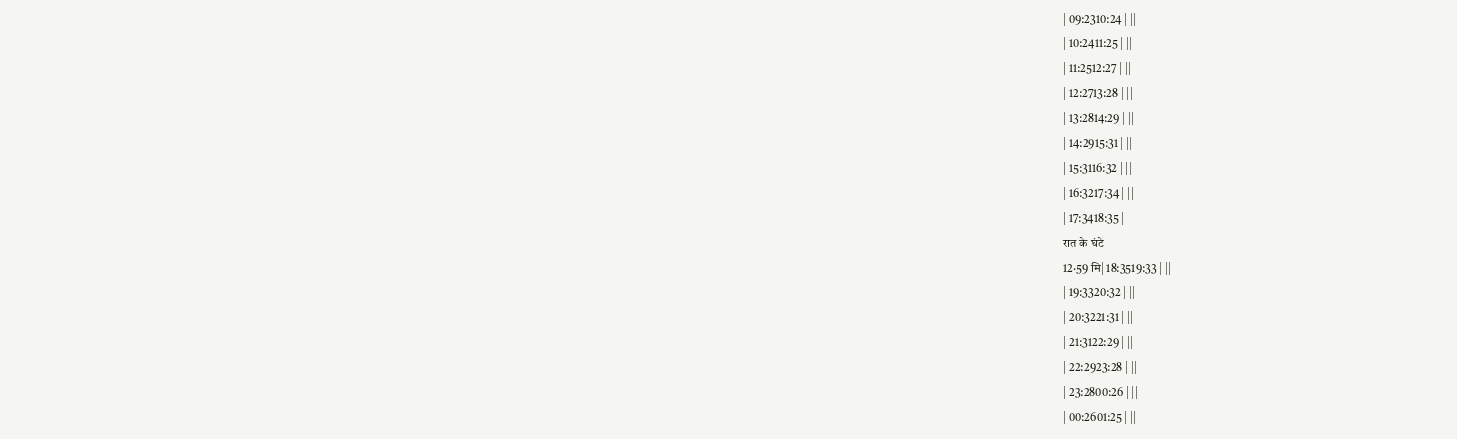| 09:2310:24 | ||
| 10:2411:25 | ||
| 11:2512:27 | ||
| 12:2713:28 | ||
| 13:2814:29 | ||
| 14:2915:31 | ||
| 15:3116:32 | ||
| 16:3217:34 | ||
| 17:3418:35 |
रात के घंटे
12·59 मि| 18:3519:33 | ||
| 19:3320:32 | ||
| 20:3221:31 | ||
| 21:3122:29 | ||
| 22:2923:28 | ||
| 23:2800:26 | ||
| 00:2601:25 | ||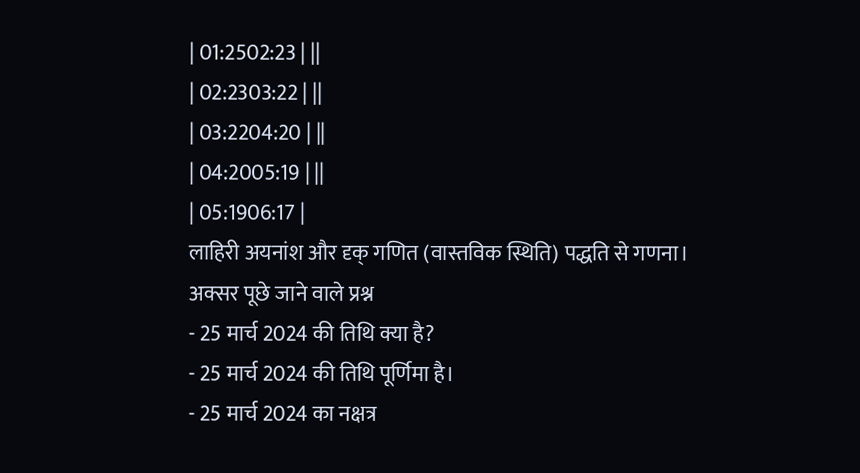| 01:2502:23 | ||
| 02:2303:22 | ||
| 03:2204:20 | ||
| 04:2005:19 | ||
| 05:1906:17 |
लाहिरी अयनांश और दृक् गणित (वास्तविक स्थिति) पद्धति से गणना।
अक्सर पूछे जाने वाले प्रश्न
- 25 मार्च 2024 की तिथि क्या है?
- 25 मार्च 2024 की तिथि पूर्णिमा है।
- 25 मार्च 2024 का नक्षत्र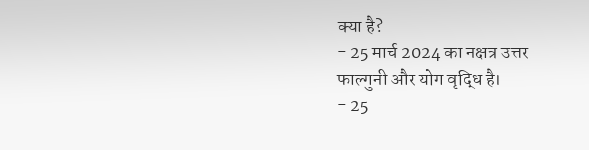क्या है?
- 25 मार्च 2024 का नक्षत्र उत्तर फाल्गुनी और योग वृद्धि है।
- 25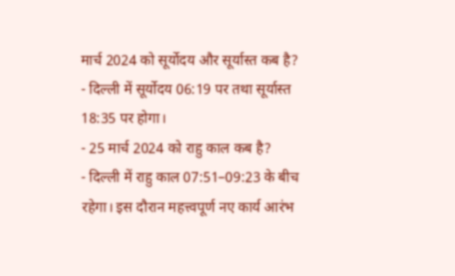मार्च 2024 को सूर्योदय और सूर्यास्त कब है?
- दिल्ली में सूर्योदय 06:19 पर तथा सूर्यास्त 18:35 पर होगा।
- 25 मार्च 2024 को राहु काल कब है?
- दिल्ली में राहु काल 07:51–09:23 के बीच रहेगा। इस दौरान महत्त्वपूर्ण नए कार्य आरंभ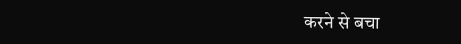करने से बचा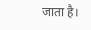जाता है।